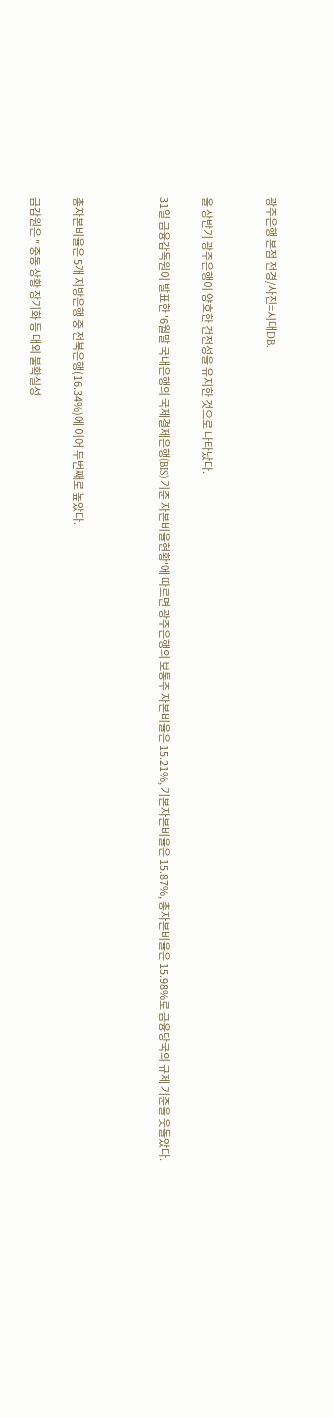광주은행 본점 전경/사진=시대DB.


올 상반기 광주은행이 양호한 건전성을 유지한 것으로 나타났다.

31일 금융감독원이 발표한 '6월말 국내은행의 국제결제은행(BIS) 기준 자본비율현황'에 따르면 광주은행의 보통주 자본비율은 15.21%, 기본자본비율은 15.87%, 총자본비율은 15.98%로 금융당국의 규제 기준을 웃돌았다.



총자본비율은 5개 지방은행 중 전북은행(16.34%)에 이어 두번째로 높았다.

금감원은 " 중동 상황 장기화 등 대외 불확실성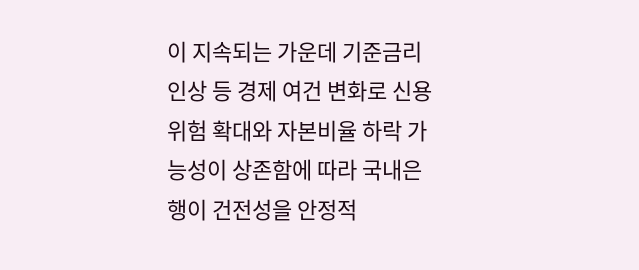이 지속되는 가운데 기준금리 인상 등 경제 여건 변화로 신용위험 확대와 자본비율 하락 가능성이 상존함에 따라 국내은행이 건전성을 안정적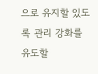으로 유지할 있도록 관리 강화를 유도할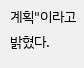계획"이라고 밝혔다.